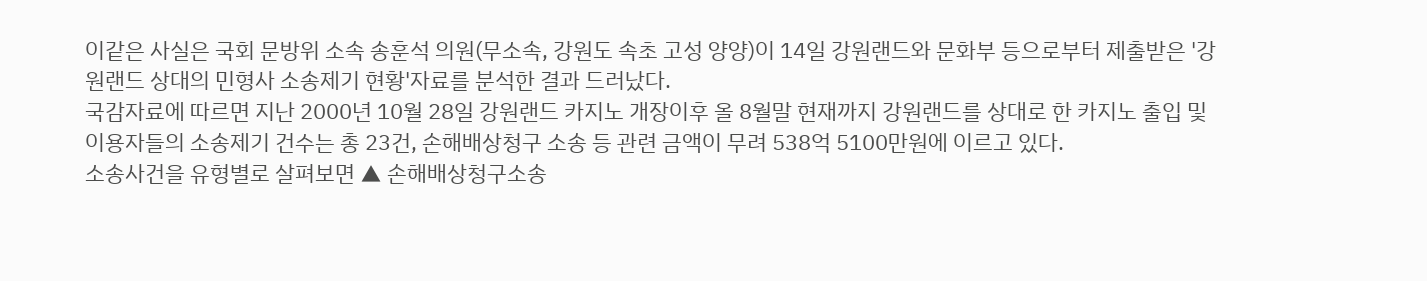이같은 사실은 국회 문방위 소속 송훈석 의원(무소속, 강원도 속초 고성 양양)이 14일 강원랜드와 문화부 등으로부터 제출받은 '강원랜드 상대의 민형사 소송제기 현황'자료를 분석한 결과 드러났다.
국감자료에 따르면 지난 2000년 10월 28일 강원랜드 카지노 개장이후 올 8월말 현재까지 강원랜드를 상대로 한 카지노 출입 및 이용자들의 소송제기 건수는 총 23건, 손해배상청구 소송 등 관련 금액이 무려 538억 5100만원에 이르고 있다.
소송사건을 유형별로 살펴보면 ▲ 손해배상청구소송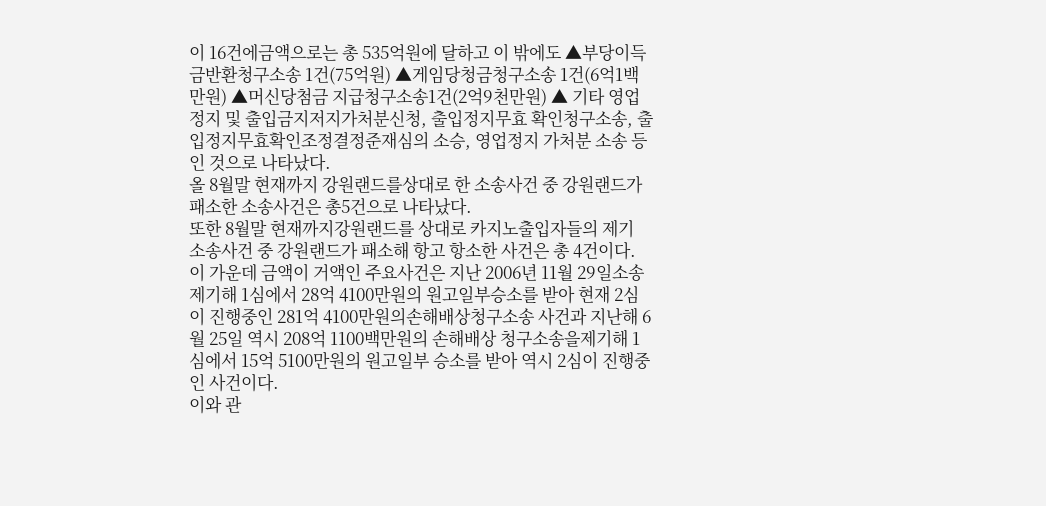이 16건에금액으로는 총 535억원에 달하고 이 밖에도 ▲부당이득금반환청구소송 1건(75억원) ▲게임당청금청구소송 1건(6억1백만원) ▲머신당첨금 지급청구소송1건(2억9천만원) ▲ 기타 영업정지 및 출입금지저지가처분신청, 출입정지무효 확인청구소송, 출입정지무효확인조정결정준재심의 소승, 영업정지 가처분 소송 등인 것으로 나타났다.
올 8월말 현재까지 강원랜드를상대로 한 소송사건 중 강원랜드가 패소한 소송사건은 총5건으로 나타났다.
또한 8월말 현재까지강원랜드를 상대로 카지노출입자들의 제기 소송사건 중 강원랜드가 패소해 항고 항소한 사건은 총 4건이다.
이 가운데 금액이 거액인 주요사건은 지난 2006년 11월 29일소송제기해 1심에서 28억 4100만원의 원고일부승소를 받아 현재 2심이 진행중인 281억 4100만원의손해배상청구소송 사건과 지난해 6월 25일 역시 208억 1100백만원의 손해배상 청구소송을제기해 1심에서 15억 5100만원의 원고일부 승소를 받아 역시 2심이 진행중인 사건이다.
이와 관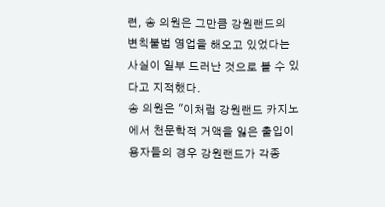련, 송 의원은 그만큼 강원랜드의 변칙불법 영업을 해오고 있었다는 사실이 일부 드러난 것으로 볼 수 있다고 지적했다.
송 의원은 "이처럼 강원랜드 카지노에서 천문학적 거액을 잃은 출입이용자들의 경우 강원랜드가 각종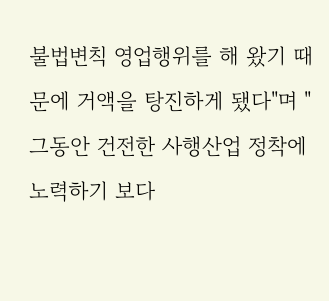불법변칙 영업행위를 해 왔기 때문에 거액을 탕진하게 됐다"며 "그동안 건전한 사행산업 정착에 노력하기 보다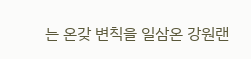는 온갖 변칙을 일삼온 강원랜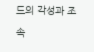드의 각성과 조속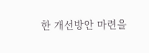한 개선방안 마련을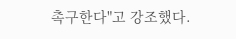촉구한다"고 강조했다.